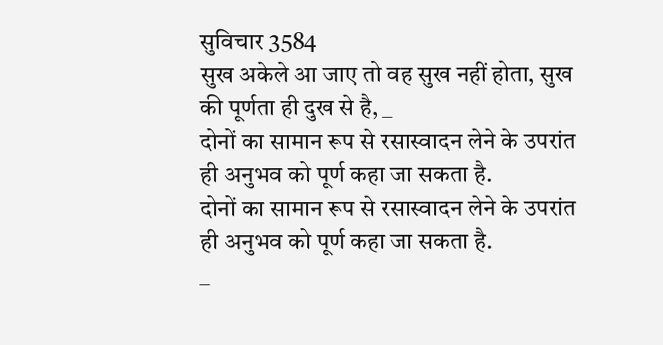सुविचार 3584
सुख अकेले आ जाए तो वह सुख नहीं होता, सुख की पूर्णता ही दुख से है, _
दोनों का सामान रूप से रसास्वादन लेने के उपरांत ही अनुभव को पूर्ण कहा जा सकता है.
दोनों का सामान रूप से रसास्वादन लेने के उपरांत ही अनुभव को पूर्ण कहा जा सकता है.
_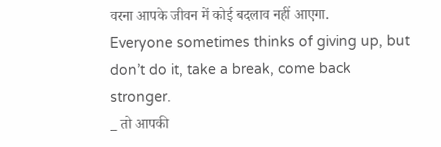वरना आपके जीवन में कोई बदलाव नहीं आएगा.
Everyone sometimes thinks of giving up, but don’t do it, take a break, come back stronger.
_ तो आपकी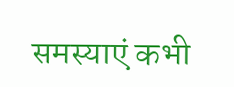समस्याएं कभी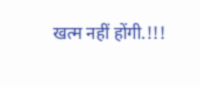खत्म नहीं होंगी.!!!